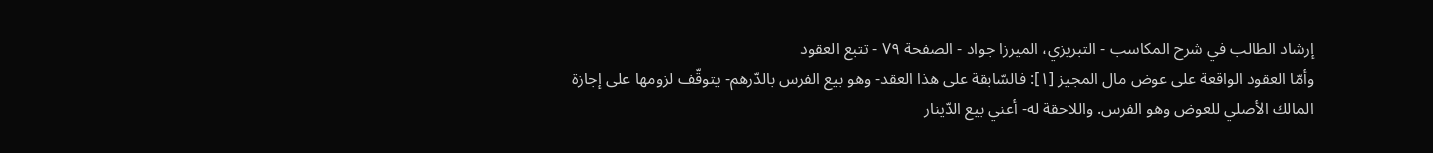إرشاد الطالب في شرح المكاسب - التبريزي، الميرزا جواد - الصفحة ٧٩ - تتبع العقود
وأمّا العقود الواقعة على عوض مال المجيز [١]: فالسّابقة على هذا العقد- وهو بيع الفرس بالدّرهم- يتوقّف لزومها على إجازة المالك الأصلي للعوض وهو الفرس. واللاحقة له- أعني بيع الدّينار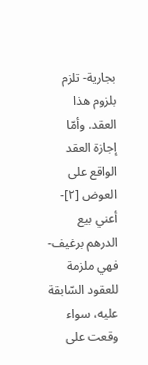بجارية- تلزم بلزوم هذا العقد. وأمّا إجازة العقد الواقع على العوض [٢]- أعني بيع الدرهم برغيف- فهي ملزمة للعقود السّابقة عليه، سواء وقعت على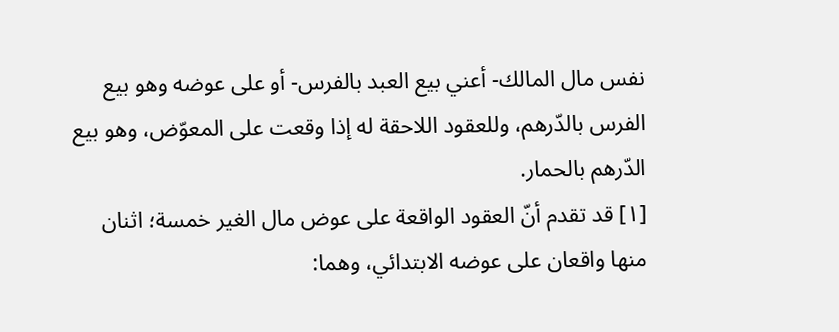نفس مال المالك- أعني بيع العبد بالفرس- أو على عوضه وهو بيع الفرس بالدّرهم، وللعقود اللاحقة له إذا وقعت على المعوّض، وهو بيع الدّرهم بالحمار.
[١] قد تقدم أنّ العقود الواقعة على عوض مال الغير خمسة؛ اثنان منها واقعان على عوضه الابتدائي، وهما: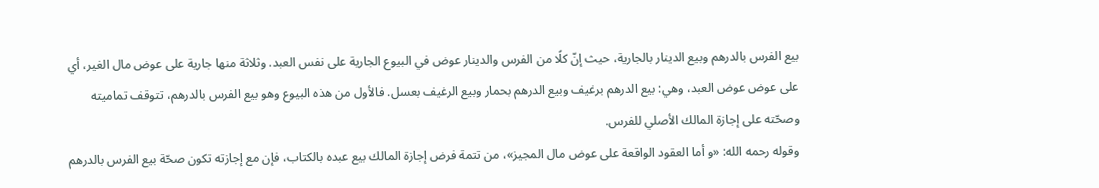بيع الفرس بالدرهم وبيع الدينار بالجارية، حيث إنّ كلًا من الفرس والدينار عوض في البيوع الجارية على نفس العبد. وثلاثة منها جارية على عوض مال الغير، أي على عوض عوض العبد، وهي: بيع الدرهم برغيف وبيع الدرهم بحمار وبيع الرغيف بعسل. فالأول من هذه البيوع وهو بيع الفرس بالدرهم، تتوقف تماميته وصحّته على إجازة المالك الأصلي للفرس.
وقوله رحمه الله: «و أما العقود الواقعة على عوض مال المجيز»، من تتمة فرض إجازة المالك بيع عبده بالكتاب، فإن مع إجازته تكون صحّة بيع الفرس بالدرهم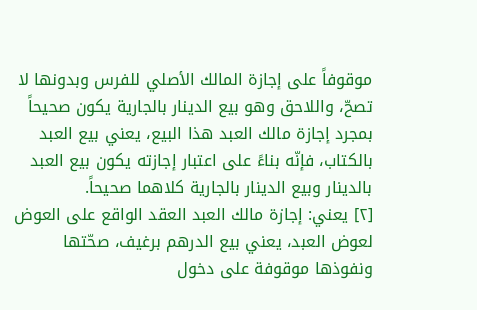موقوفاً على إجازة المالك الأصلي للفرس وبدونها لا تصحّ، واللاحق وهو بيع الدينار بالجارية يكون صحيحاً بمجرد إجازة مالك العبد هذا البيع، يعني بيع العبد بالكتاب، فإنّه بناءً على اعتبار إجازته يكون بيع العبد بالدينار وبيع الدينار بالجارية كلاهما صحيحاً.
[٢] يعني: إجازة مالك العبد العقد الواقع على العوض لعوض العبد، يعني بيع الدرهم برغيف، صحّتها ونفوذها موقوفة على دخول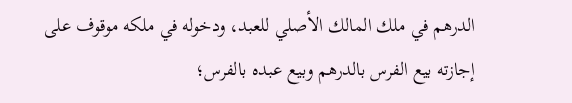الدرهم في ملك المالك الأصلي للعبد، ودخوله في ملكه موقوف على إجازته بيع الفرس بالدرهم وبيع عبده بالفرس؛